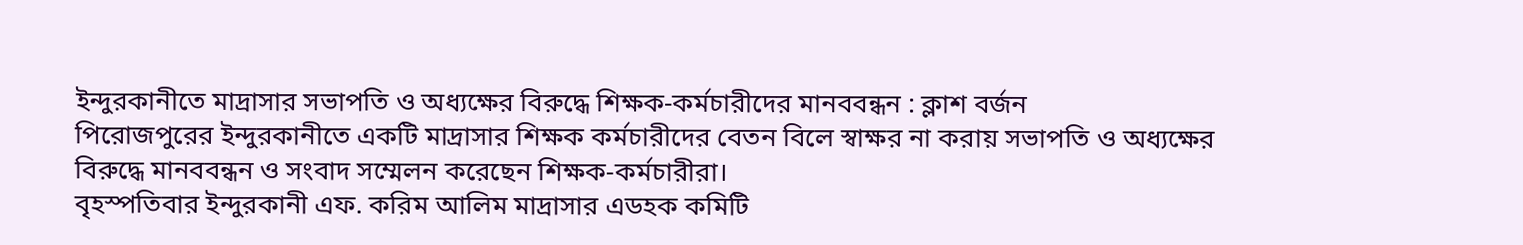ইন্দুরকানীতে মাদ্রাসার সভাপতি ও অধ্যক্ষের বিরুদ্ধে শিক্ষক-কর্মচারীদের মানববন্ধন : ক্লাশ বর্জন
পিরোজপুরের ইন্দুরকানীতে একটি মাদ্রাসার শিক্ষক কর্মচারীদের বেতন বিলে স্বাক্ষর না করায় সভাপতি ও অধ্যক্ষের বিরুদ্ধে মানববন্ধন ও সংবাদ সম্মেলন করেছেন শিক্ষক-কর্মচারীরা।
বৃহস্পতিবার ইন্দুরকানী এফ. করিম আলিম মাদ্রাসার এডহক কমিটি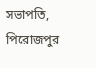সভাপতি, পিরোজপুর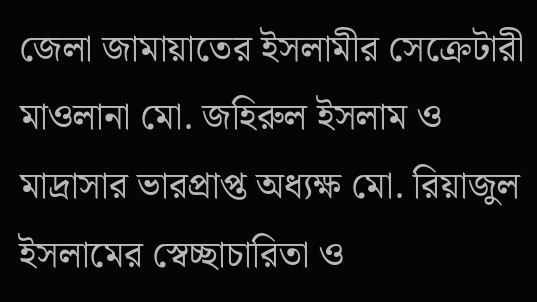জেলা জামায়াতের ইসলামীর সেক্রেটারী মাওলানা মো. জহিরুল ইসলাম ও মাদ্রাসার ভারপ্রাপ্ত অধ্যক্ষ মো. রিয়াজুল ইসলামের স্বেচ্ছাচারিতা ও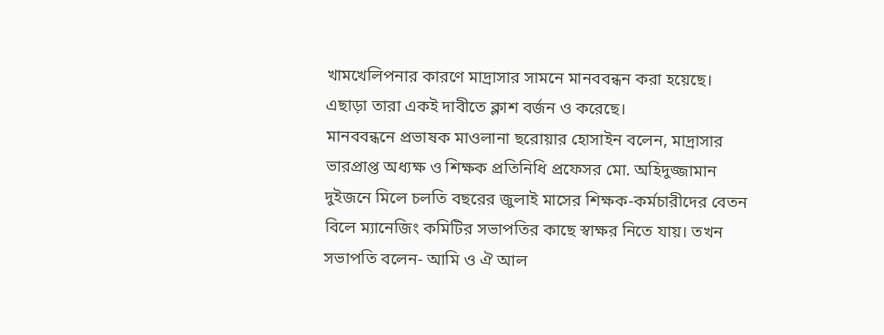খামখেলিপনার কারণে মাদ্রাসার সামনে মানববন্ধন করা হয়েছে। এছাড়া তারা একই দাবীতে ক্লাশ বর্জন ও করেছে।
মানববন্ধনে প্রভাষক মাওলানা ছরোয়ার হোসাইন বলেন, মাদ্রাসার ভারপ্রাপ্ত অধ্যক্ষ ও শিক্ষক প্রতিনিধি প্রফেসর মো. অহিদুজ্জামান দুইজনে মিলে চলতি বছরের জুলাই মাসের শিক্ষক-কর্মচারীদের বেতন বিলে ম্যানেজিং কমিটির সভাপতির কাছে স্বাক্ষর নিতে যায়। তখন সভাপতি বলেন- আমি ও ঐ আল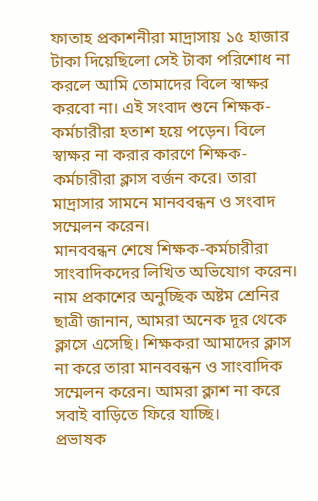ফাতাহ প্রকাশনীরা মাদ্রাসায় ১৫ হাজার টাকা দিয়েছিলো সেই টাকা পরিশোধ না করলে আমি তোমাদের বিলে স্বাক্ষর করবো না। এই সংবাদ শুনে শিক্ষক-কর্মচারীরা হতাশ হয়ে পড়েন। বিলে স্বাক্ষর না করার কারণে শিক্ষক-কর্মচারীরা ক্লাস বর্জন করে। তারা মাদ্রাসার সামনে মানববন্ধন ও সংবাদ সম্মেলন করেন।
মানববন্ধন শেষে শিক্ষক-কর্মচারীরা সাংবাদিকদের লিখিত অভিযোগ করেন। নাম প্রকাশের অনুচ্ছিক অষ্টম শ্রেনির ছাত্রী জানান, আমরা অনেক দূর থেকে ক্লাসে এসেছি। শিক্ষকরা আমাদের ক্লাস না করে তারা মানববন্ধন ও সাংবাদিক সম্মেলন করেন। আমরা ক্লাশ না করে সবাই বাড়িতে ফিরে যাচ্ছি।
প্রভাষক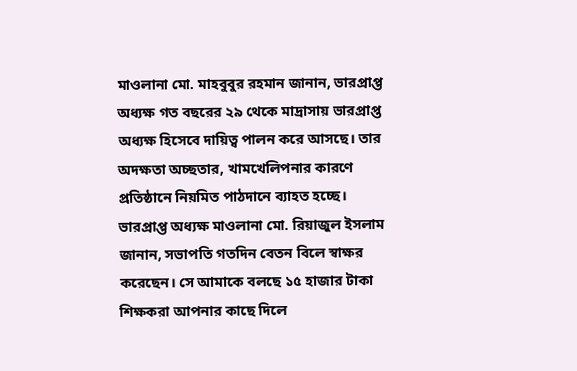মাওলানা মো. মাহবুবুর রহমান জানান, ভারপ্রাপ্ত অধ্যক্ষ গত বছরের ২৯ থেকে মাদ্রাসায় ভারপ্রাপ্ত অধ্যক্ষ হিসেবে দায়িত্ব পালন করে আসছে। তার অদক্ষতা অচ্ছতার, খামখেলিপনার কারণে প্রতিষ্ঠানে নিয়মিত পাঠদানে ব্যাহত হচ্ছে।
ভারপ্রাপ্ত অধ্যক্ষ মাওলানা মো. রিয়াজুল ইসলাম জানান, সভাপতি গতদিন বেতন বিলে স্বাক্ষর করেছেন। সে আমাকে বলছে ১৫ হাজার টাকা শিক্ষকরা আপনার কাছে দিলে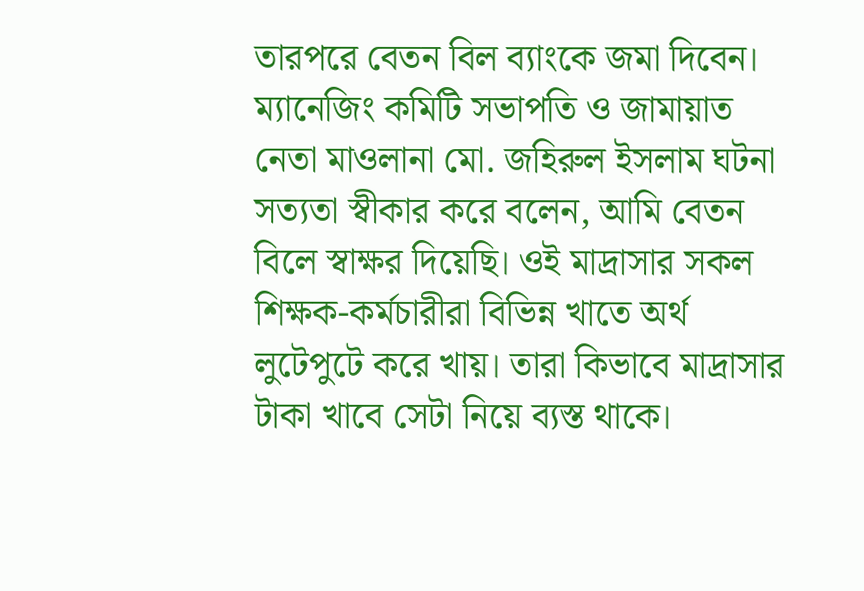তারপরে বেতন বিল ব্যাংকে জমা দিবেন।
ম্যানেজিং কমিটি সভাপতি ও জামায়াত নেতা মাওলানা মো. জহিরুল ইসলাম ঘটনা সত্যতা স্বীকার করে বলেন, আমি বেতন বিলে স্বাক্ষর দিয়েছি। ওই মাদ্রাসার সকল শিক্ষক-কর্মচারীরা বিভিন্ন খাতে অর্থ লুটেপুটে করে খায়। তারা কিভাবে মাদ্রাসার টাকা খাবে সেটা নিয়ে ব্যস্ত থাকে।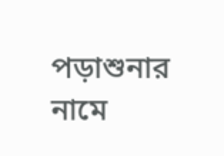পড়াশুনার নামে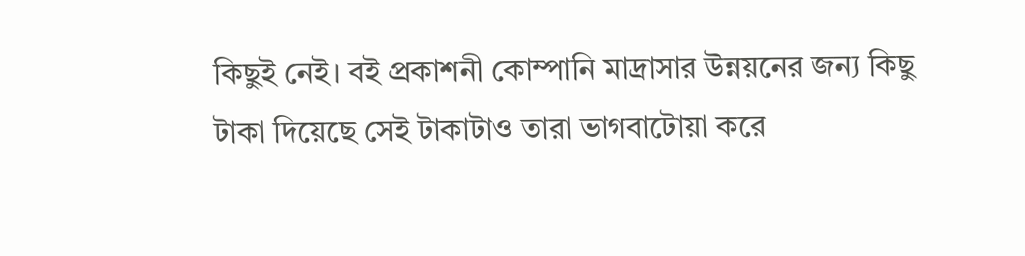কিছুই নেই। বই প্রকাশনী কোম্পানি মাদ্রাসার উন্নয়নের জন্য কিছু টাকা দিয়েছে সেই টাকাটাও তারা ভাগবাটোয়া করে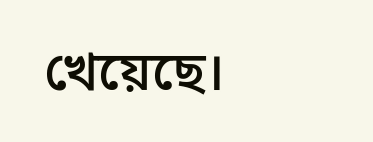খেয়েছে।